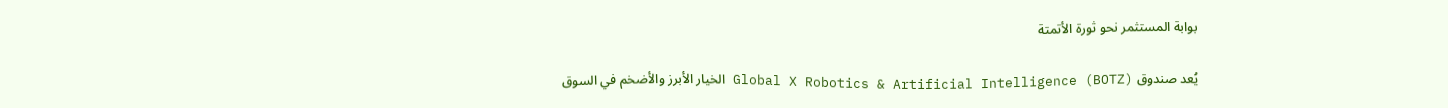بوابة المستثمر نحو ثورة الأتمتة

يُعد صندوق Global X Robotics & Artificial Intelligence (BOTZ) الخيار الأبرز والأضخم في السوق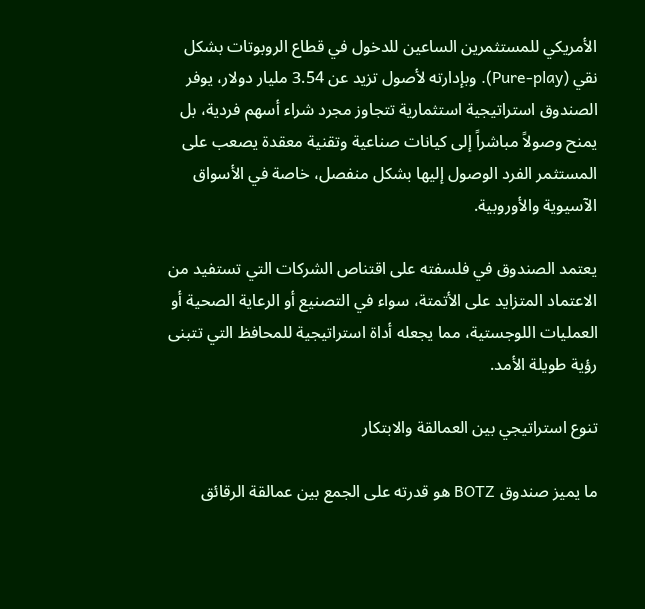الأمريكي للمستثمرين الساعين للدخول في قطاع الروبوتات بشكل نقي (Pure-play). وبإدارته لأصول تزيد عن 3.54 مليار دولار، يوفر الصندوق استراتيجية استثمارية تتجاوز مجرد شراء أسهم فردية، بل يمنح وصولاً مباشراً إلى كيانات صناعية وتقنية معقدة يصعب على المستثمر الفرد الوصول إليها بشكل منفصل، خاصة في الأسواق الآسيوية والأوروبية.

يعتمد الصندوق في فلسفته على اقتناص الشركات التي تستفيد من الاعتماد المتزايد على الأتمتة، سواء في التصنيع أو الرعاية الصحية أو العمليات اللوجستية، مما يجعله أداة استراتيجية للمحافظ التي تتبنى رؤية طويلة الأمد.

تنوع استراتيجي بين العمالقة والابتكار

ما يميز صندوق BOTZ هو قدرته على الجمع بين عمالقة الرقائق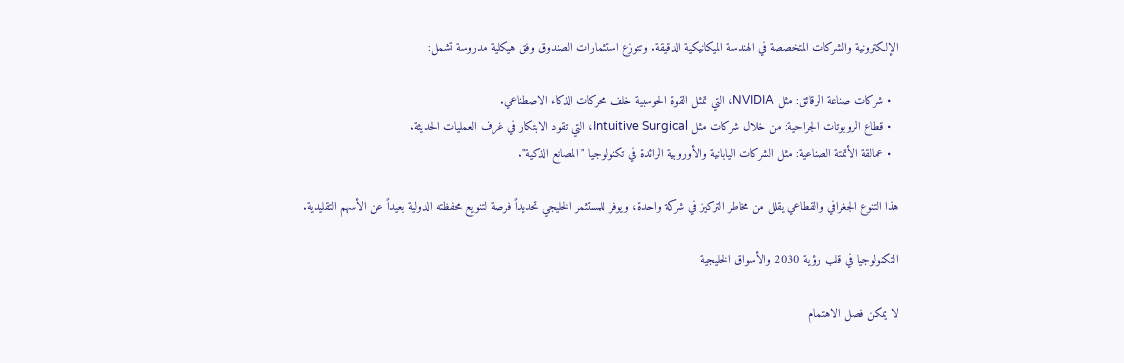الإلكترونية والشركات المتخصصة في الهندسة الميكانيكية الدقيقة. وتتوزع استثمارات الصندوق وفق هيكلية مدروسة تشمل:

  • شركات صناعة الرقائق: مثل NVIDIA، التي تمثل القوة الحوسبية خلف محركات الذكاء الاصطناعي.
  • قطاع الروبوتات الجراحية: من خلال شركات مثل Intuitive Surgical، التي تقود الابتكار في غرف العمليات الحديثة.
  • عمالقة الأتمتة الصناعية: مثل الشركات اليابانية والأوروبية الرائدة في تكنولوجيا "المصانع الذكية".

هذا التنوع الجغرافي والقطاعي يقلل من مخاطر التركيز في شركة واحدة، ويوفر للمستثمر الخليجي تحديداً فرصة لتنويع محفظته الدولية بعيداً عن الأسهم التقليدية.

التكنولوجيا في قلب رؤية 2030 والأسواق الخليجية

لا يمكن فصل الاهتمام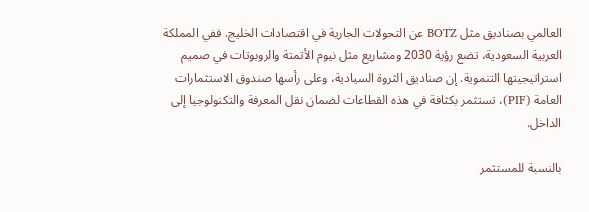العالمي بصناديق مثل BOTZ عن التحولات الجارية في اقتصادات الخليج. ففي المملكة العربية السعودية، تضع رؤية 2030 ومشاريع مثل نيوم الأتمتة والروبوتات في صميم استراتيجيتها التنموية. إن صناديق الثروة السيادية، وعلى رأسها صندوق الاستثمارات العامة (PIF)، تستثمر بكثافة في هذه القطاعات لضمان نقل المعرفة والتكنولوجيا إلى الداخل.

بالنسبة للمستثمر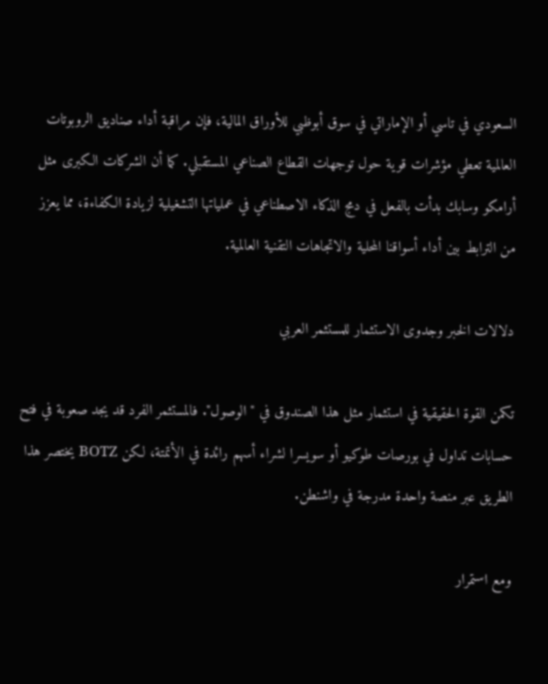السعودي في تاسي أو الإماراتي في سوق أبوظبي للأوراق المالية، فإن مراقبة أداء صناديق الروبوتات العالمية تعطي مؤشرات قوية حول توجهات القطاع الصناعي المستقبلي. كما أن الشركات الكبرى مثل أرامكو وسابك بدأت بالفعل في دمج الذكاء الاصطناعي في عملياتها التشغيلية لزيادة الكفاءة، مما يعزز من الترابط بين أداء أسواقنا المحلية والاتجاهات التقنية العالمية.

دلالات الخبر وجدوى الاستثمار للمستثمر العربي

تكمن القوة الحقيقية في استثمار مثل هذا الصندوق في "الوصول". فالمستثمر الفرد قد يجد صعوبة في فتح حسابات تداول في بورصات طوكيو أو سويسرا لشراء أسهم رائدة في الأتمتة، لكن BOTZ يختصر هذا الطريق عبر منصة واحدة مدرجة في واشنطن.

ومع استمرار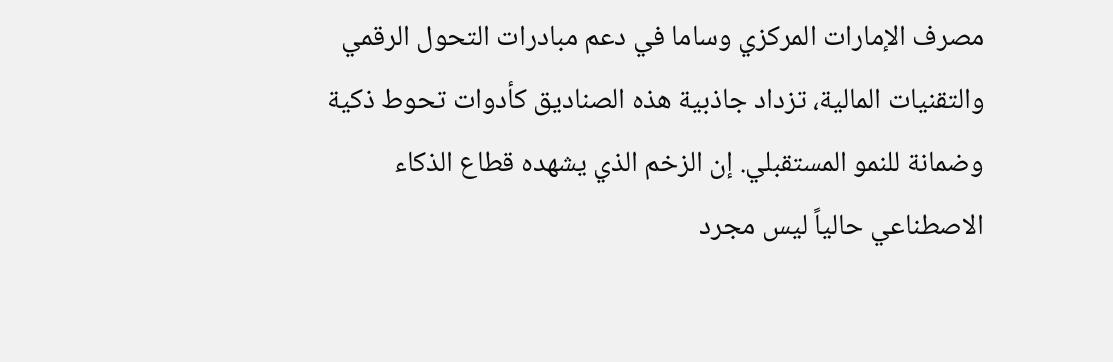مصرف الإمارات المركزي وساما في دعم مبادرات التحول الرقمي والتقنيات المالية، تزداد جاذبية هذه الصناديق كأدوات تحوط ذكية وضمانة للنمو المستقبلي. إن الزخم الذي يشهده قطاع الذكاء الاصطناعي حالياً ليس مجرد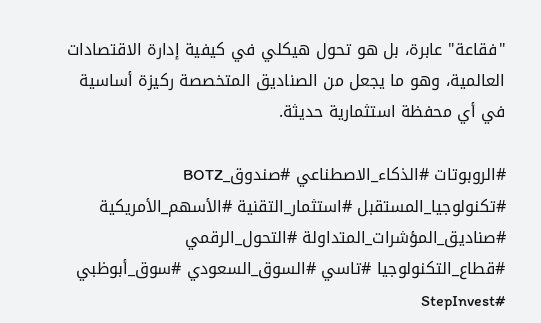"فقاعة" عابرة، بل هو تحول هيكلي في كيفية إدارة الاقتصادات العالمية، وهو ما يجعل من الصناديق المتخصصة ركيزة أساسية في أي محفظة استثمارية حديثة.

#الروبوتات #الذكاء_الاصطناعي #صندوق_BOTZ #تكنولوجيا_المستقبل #استثمار_التقنية #الأسهم_الأمريكية #صناديق_المؤشرات_المتداولة #التحول_الرقمي #قطاع_التكنولوجيا #تاسي #السوق_السعودي #سوق_أبوظبي #StepInvest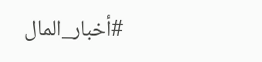#أخبار_المال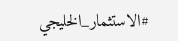#الاستثمار_الخليجي